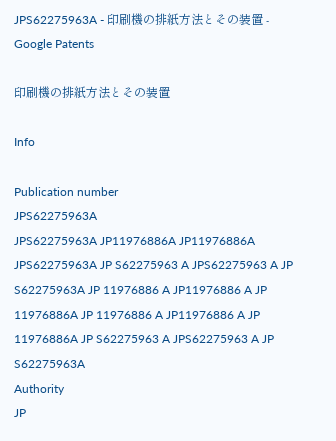JPS62275963A - 印刷機の排紙方法とその装置 - Google Patents

印刷機の排紙方法とその装置

Info

Publication number
JPS62275963A
JPS62275963A JP11976886A JP11976886A JPS62275963A JP S62275963 A JPS62275963 A JP S62275963A JP 11976886 A JP11976886 A JP 11976886A JP 11976886 A JP11976886 A JP 11976886A JP S62275963 A JPS62275963 A JP S62275963A
Authority
JP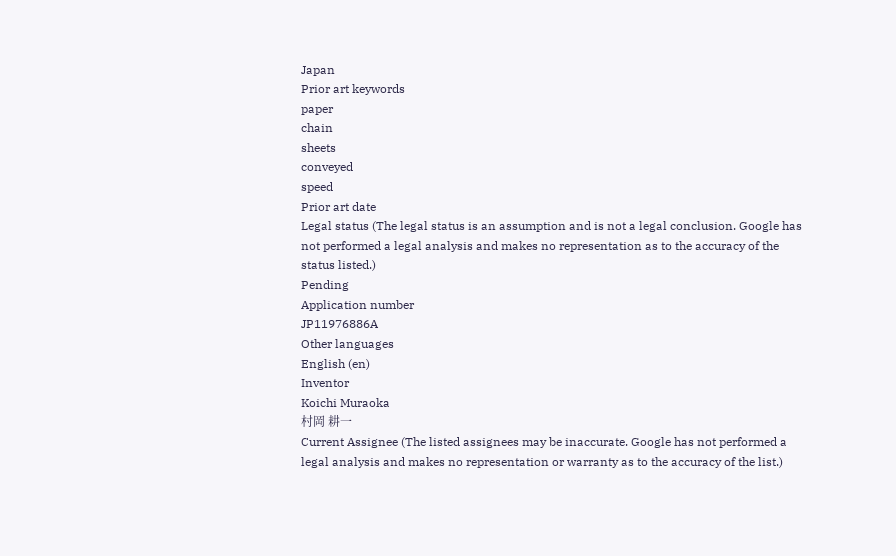Japan
Prior art keywords
paper
chain
sheets
conveyed
speed
Prior art date
Legal status (The legal status is an assumption and is not a legal conclusion. Google has not performed a legal analysis and makes no representation as to the accuracy of the status listed.)
Pending
Application number
JP11976886A
Other languages
English (en)
Inventor
Koichi Muraoka
村岡 耕一
Current Assignee (The listed assignees may be inaccurate. Google has not performed a legal analysis and makes no representation or warranty as to the accuracy of the list.)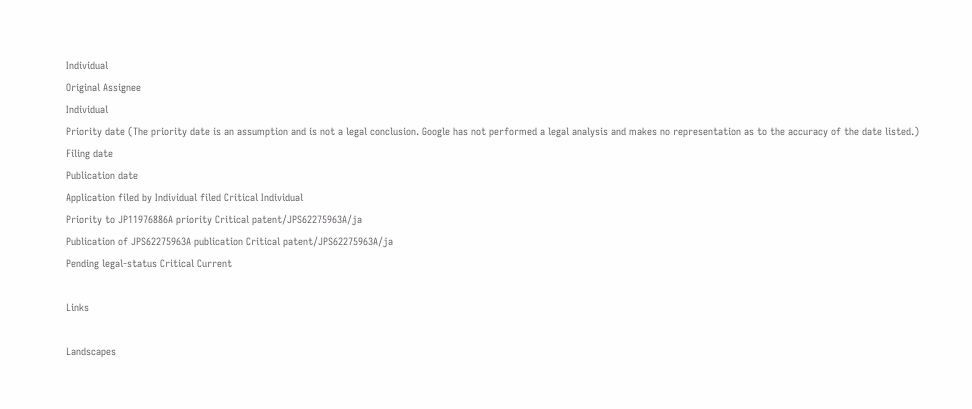Individual
Original Assignee
Individual
Priority date (The priority date is an assumption and is not a legal conclusion. Google has not performed a legal analysis and makes no representation as to the accuracy of the date listed.)
Filing date
Publication date
Application filed by Individual filed Critical Individual
Priority to JP11976886A priority Critical patent/JPS62275963A/ja
Publication of JPS62275963A publication Critical patent/JPS62275963A/ja
Pending legal-status Critical Current

Links

Landscapes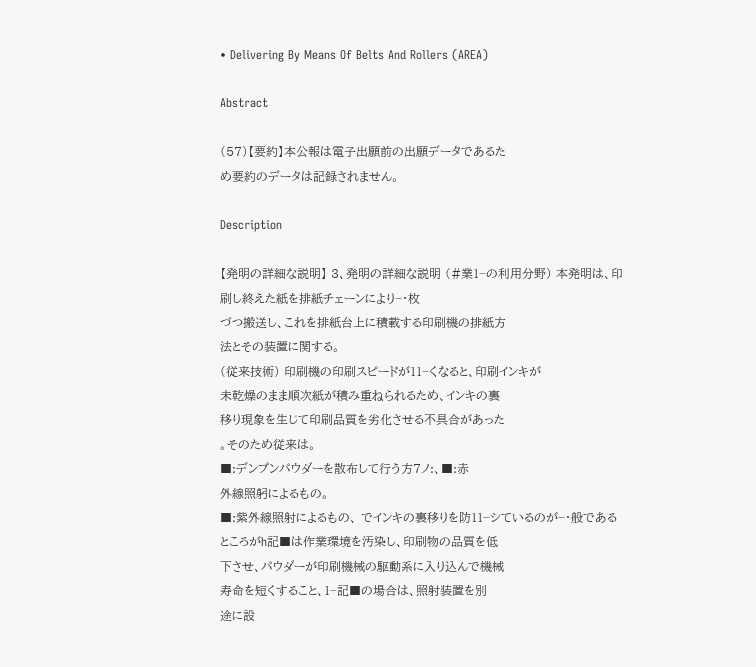• Delivering By Means Of Belts And Rollers (AREA)

Abstract

(57)【要約】本公報は電子出願前の出願データであるた
め要約のデータは記録されません。

Description

【発明の詳細な説明】 3、発明の詳細な説明 (#業1−の利用分野) 本発明は、印刷し終えた紙を排紙チェーンにより−・枚
づつ搬送し、これを排紙台上に積載する印刷機の排紙方
法とその装置に関する。
(従来技術) 印刷機の印刷スピードが11−くなると、印刷インキが
未乾燥のまま順次紙が積み重ねられるため、インキの裏
移り現象を生じて印刷品質を劣化させる不具合があった
。そのため従来は。
■:デンプンパウダーを散布して行う方7ノ:、■:赤
外線照躬によるもの。
■:紫外線照射によるもの、 でインキの裏移りを防11−シているのが−・般である
ところがh記■は作業環境を汚染し、印刷物の品質を低
下させ、パウダーが印刷機械の駆動系に入り込んで機械
寿命を短くすること、1−記■の場合は、照射装置を別
途に設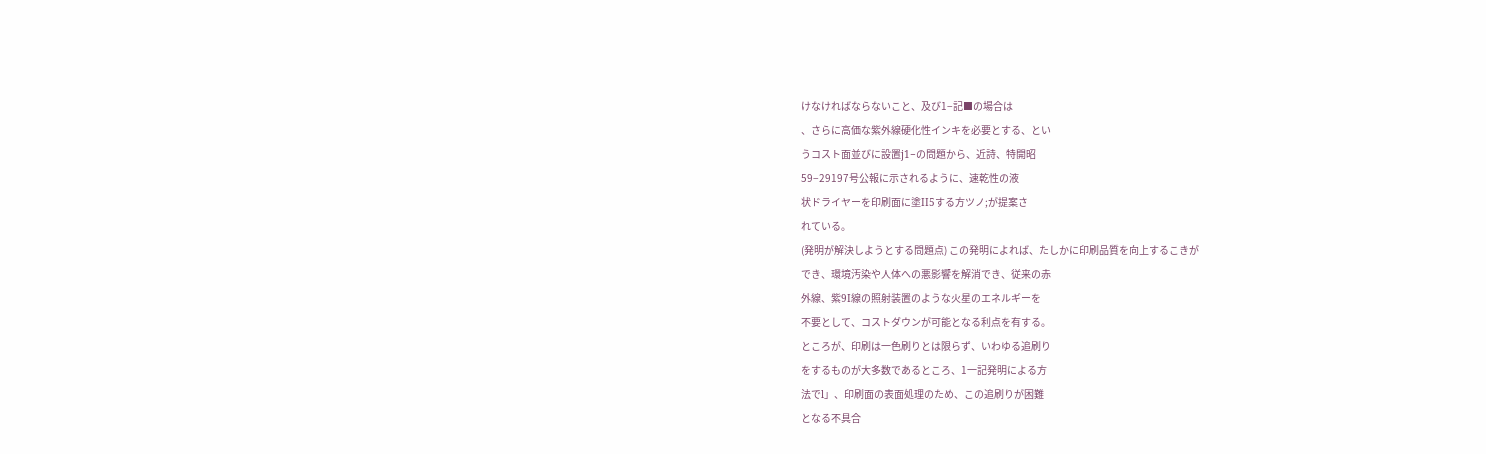けなければならないこと、及び1−記■の場合は
、さらに高価な紫外線硬化性インキを必要とする、とい
うコスト面並びに設置j1−の問題から、近詩、特開昭
59−29197号公報に示されるように、速乾性の液
状ドライヤーを印刷面に塗II5する方ツノ;が提案さ
れている。
(発明が解決しようとする問題点) この発明によれば、たしかに印刷品質を向上するこきが
でき、環境汚染や人体への悪影響を解消でき、従来の赤
外線、紫9I線の照射装置のような火星のエネルギーを
不要として、コストダウンが可能となる利点を有する。
ところが、印刷は一色刷りとは限らず、いわゆる追刷り
をするものが大多数であるところ、1一記発明による方
法でl」、印刷面の表面処理のため、この追刷りが困難
となる不具合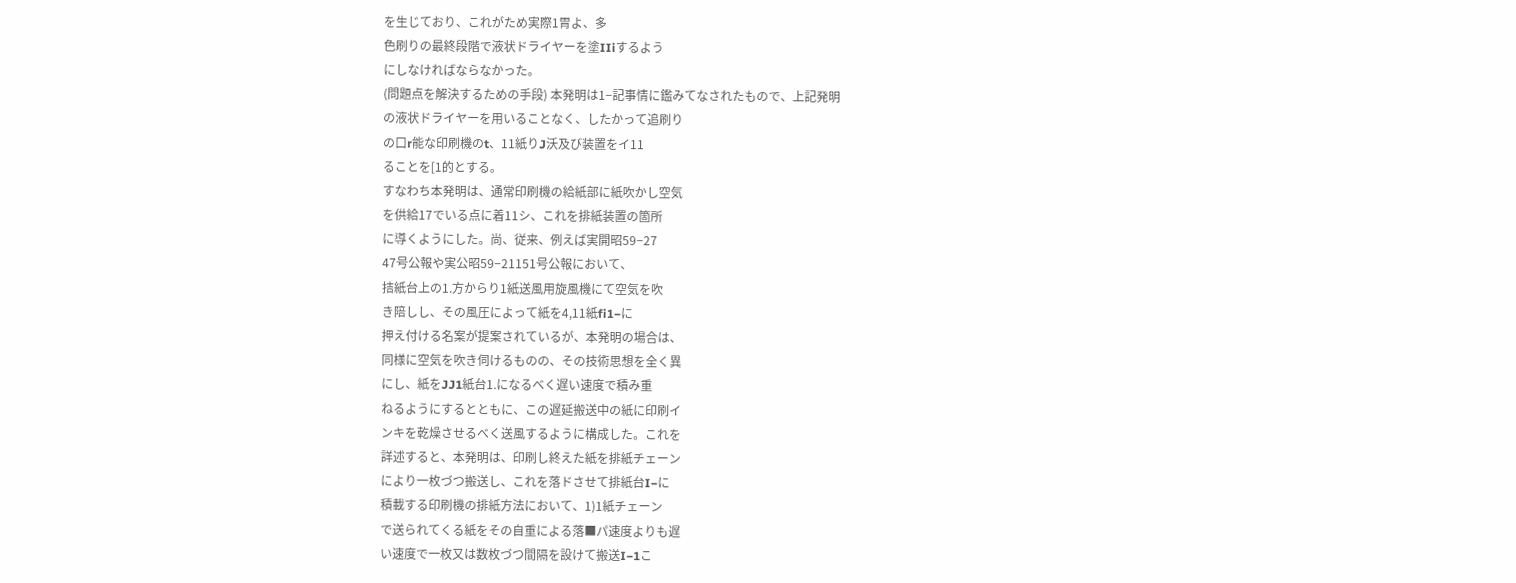を生じており、これがため実際1胃よ、多
色刷りの最終段階で液状ドライヤーを塗IIiするよう
にしなければならなかった。
(問題点を解決するための手段) 本発明は1−記事情に鑑みてなされたもので、上記発明
の液状ドライヤーを用いることなく、したかって追刷り
の口r能な印刷機のt、11紙りJ沃及び装置をイ11
ることを[1的とする。
すなわち本発明は、通常印刷機の給紙部に紙吹かし空気
を供給17でいる点に着11シ、これを排紙装置の箇所
に導くようにした。尚、従来、例えば実開昭59−27
47号公報や実公昭59−21151号公報において、
拮紙台上の1.方からり1紙送風用旋風機にて空気を吹
き陪しし、その風圧によって紙を4,11紙fi1−に
押え付ける名案が提案されているが、本発明の場合は、
同様に空気を吹き伺けるものの、その技術思想を全く異
にし、紙をJJ1紙台1.になるべく遅い速度で積み重
ねるようにするとともに、この遅延搬送中の紙に印刷イ
ンキを乾燥させるべく送風するように構成した。これを
詳述すると、本発明は、印刷し終えた紙を排紙チェーン
により一枚づつ搬送し、これを落ドさせて排紙台I−に
積載する印刷機の排紙方法において、1)1紙チェーン
で送られてくる紙をその自重による落■パ速度よりも遅
い速度で一枚又は数枚づつ間隔を設けて搬送I−1こ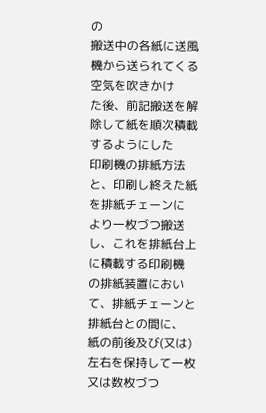の
搬送中の各紙に送風機から送られてくる空気を吹きかけ
た後、前記搬送を解除して紙を順次積載するようにした
印刷機の排紙方法と、印刷し終えた紙を排紙チェーンに
より一枚づつ搬送し、これを排紙台上に積載する印刷機
の排紙装置において、排紙チェーンと排紙台との間に、
紙の前後及び(又は)左右を保持して一枚又は数枚づつ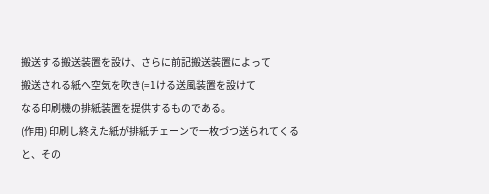搬送する搬送装置を設け、さらに前記搬送装置によって
搬送される紙へ空気を吹き(=1ける送風装置を設けて
なる印刷機の排紙装置を提供するものである。
(作用) 印刷し終えた紙が排紙チェーンで一枚づつ送られてくる
と、その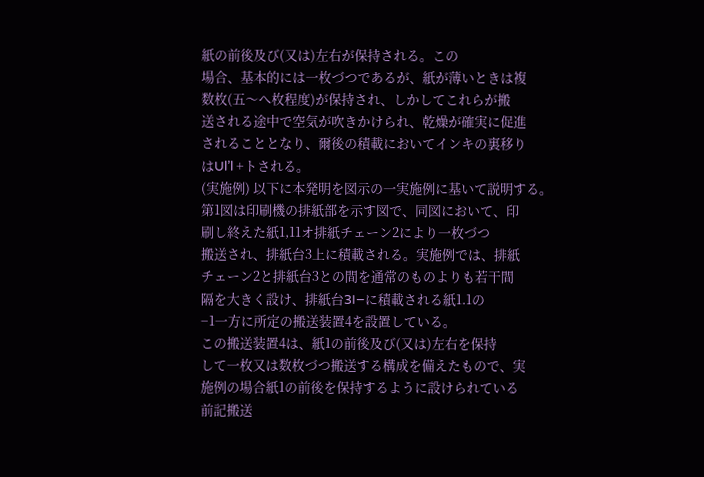紙の前後及び(又は)左右が保持される。この
場合、基本的には一枚づつであるが、紙が薄いときは複
数枚(五〜へ枚程度)が保持され、しかしてこれらが搬
送される途中で空気が吹きかけられ、乾燥が確実に促進
されることとなり、爾後の積載においてインキの裏移り
はUl’l +トされる。
(実施例) 以下に本発明を図示の一実施例に基いて説明する。
第1図は印刷機の排紙部を示す図で、同図において、印
刷し終えた紙1,11オ排紙チェーン2により一枚づつ
搬送され、排紙台3上に積載される。実施例では、排紙
チェーン2と排紙台3との間を通常のものよりも若干間
隔を大きく設け、排紙台3I−に積載される紙1.1の
−1一方に所定の搬送装置4を設置している。
この搬送装置4は、紙1の前後及び(又は)左右を保持
して一枚又は数枚づつ搬送する構成を備えたもので、実
施例の場合紙1の前後を保持するように設けられている
前記搬送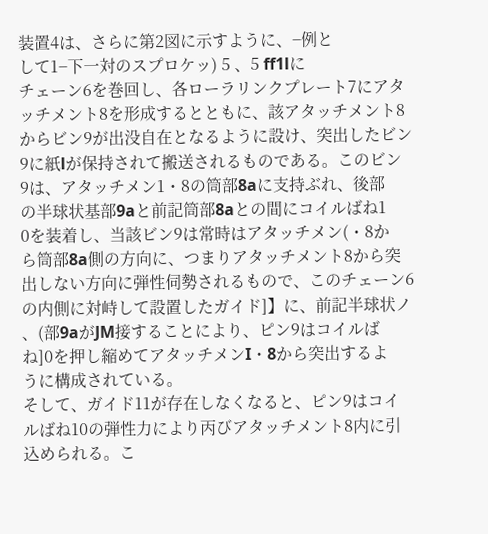装置4は、さらに第2図に示すように、−例と
して1−下一対のスプロケッ) 5 、5 ff1lに
チェーン6を巻回し、各ローラリンクプレート7にアタ
ッチメント8を形成するとともに、該アタッチメント8
からビン9が出没自在となるように設け、突出したビン
9に紙lが保持されて搬送されるものである。このビン
9は、アタッチメン1・8の筒部8aに支持ぶれ、後部
の半球状基部9aと前記筒部8aとの間にコイルばね1
0を装着し、当該ビン9は常時はアタッチメン(・8か
ら筒部8a側の方向に、つまりアタッチメント8から突
出しない方向に弾性伺勢されるもので、このチェーン6
の内側に対峙して設置したガイド]】に、前記半球状ノ
、(部9aがJM接することにより、ピン9はコイルば
ね]0を押し縮めてアタッチメンI・8から突出するよ
うに構成されている。
そして、ガイド11が存在しなくなると、ピン9はコイ
ルばね10の弾性力により丙びアタッチメント8内に引
込められる。こ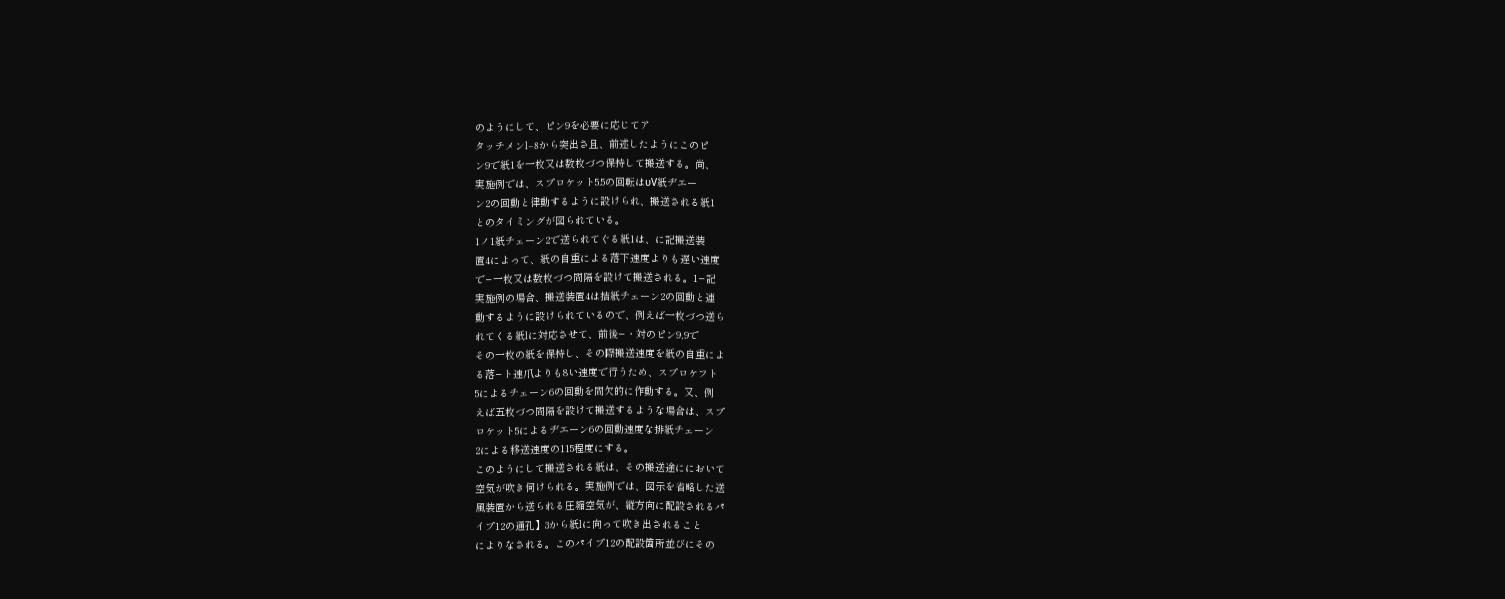のようにして、ピン9を必要に応じてア
タッチメンl−8から突出さ且、前述したようにこのピ
ン9で紙1を一枚又は数枚づつ保持して搬送する。尚、
実施例では、スプロケット5.5の回転はυV紙ヂエー
ン2の回動と律動するように設けられ、搬送される紙1
とのタイミングが図られている。
1ノ1紙チェーン2で送られてぐる紙1は、に記搬送装
置4によって、紙の自重による落下速度よりも遅い速度
で−一枚又は数枚づつ間隔を設けて搬送される。1−記
実施例の場合、搬送装置4は拮紙チェーン2の回動と連
動するように設けられているので、例えば一枚づつ送ら
れてくる紙lに対応させて、前後−・対のピン9,9で
その一枚の紙を保持し、その際搬送速度を紙の自重によ
る落−ト速爪よりも8い速度で行うため、スプロケフト
5によるチェーン6の回動を間欠的に作動する。又、例
えば五枚づつ間隔を設けて搬送するような場合は、スプ
ロケット5によるヂエーン6の回動速度な排紙チェーン
2による移送速度の115程度にする。
このようにして搬送される紙は、その搬送途ににおいて
空気が吹き伺けられる。実施例では、図示を省略した送
風装置から送られる圧縮空気が、縦方向に配設されるパ
イプ12の通孔】3から紙lに向って吹き出されること
によりなされる。このパイプ12の配設箇所並びにその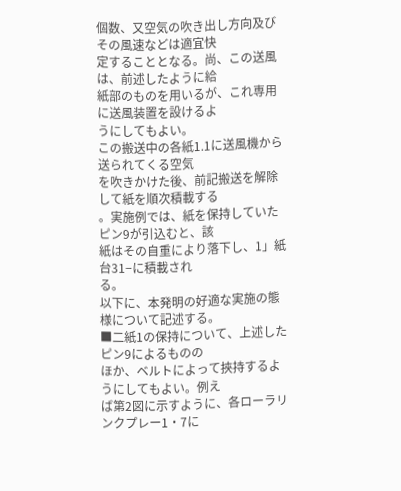個数、又空気の吹き出し方向及びその風速などは適宜快
定することとなる。尚、この送風は、前述したように給
紙部のものを用いるが、これ専用に送風装置を設けるよ
うにしてもよい。
この搬送中の各紙1.1に送風機から送られてくる空気
を吹きかけた後、前記搬送を解除して紙を順次積載する
。実施例では、紙を保持していたピン9が引込むと、該
紙はその自重により落下し、1」紙台31−に積載され
る。
以下に、本発明の好適な実施の態様について記述する。
■二紙1の保持について、上述したピン9によるものの
ほか、ベルトによって挾持するようにしてもよい。例え
ば第2図に示すように、各ローラリンクプレー1・7に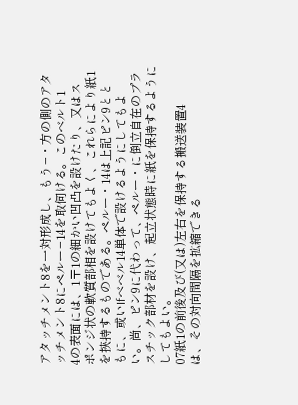アタッチメント8を一対形成し、もう−・方の側のアタ
ッチメント8にペルー−14を取伺ける。このベルト1
4の表面には、1〒1の細かい凹凸を設けたり、又はス
ポンジ状の軟質部相を設けてもよく、これらにより紙1
を挾持するものである。ペルー・14は上記ピン9とと
もに、或いIfベベル14単体で設けるようにしてもよ
い。尚、ピン9に代わって、ペルー・に倒立自在のプラ
スチック部材を設け、起立状態時に紙を保持するように
してもよい。
07紙1の前後及び(又は)左右を保持する搬送装置4
は、その対向間隔を拡縮できる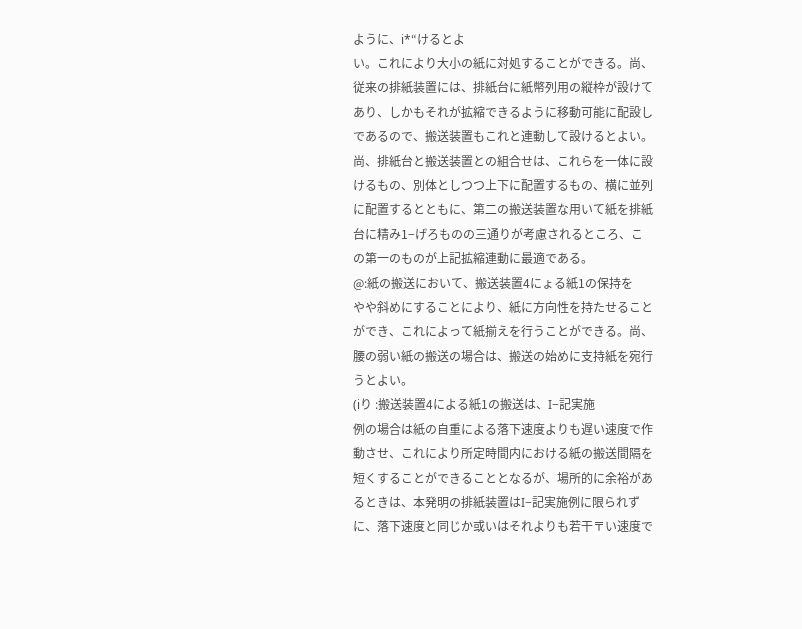ように、i*“けるとよ
い。これにより大小の紙に対処することができる。尚、
従来の排紙装置には、排紙台に紙幣列用の縦枠が設けて
あり、しかもそれが拡縮できるように移動可能に配設し
であるので、搬送装置もこれと連動して設けるとよい。
尚、排紙台と搬送装置との組合せは、これらを一体に設
けるもの、別体としつつ上下に配置するもの、横に並列
に配置するとともに、第二の搬送装置な用いて紙を排紙
台に精み1−げろものの三通りが考慮されるところ、こ
の第一のものが上記拡縮連動に最適である。
@:紙の搬送において、搬送装置4にょる紙1の保持を
やや斜めにすることにより、紙に方向性を持たせること
ができ、これによって紙揃えを行うことができる。尚、
腰の弱い紙の搬送の場合は、搬送の始めに支持紙を宛行
うとよい。
(iり :搬送装置4による紙1の搬送は、I−記実施
例の場合は紙の自重による落下速度よりも遅い速度で作
動させ、これにより所定時間内における紙の搬送間隔を
短くすることができることとなるが、場所的に余裕があ
るときは、本発明の排紙装置はI−記実施例に限られず
に、落下速度と同じか或いはそれよりも若干〒い速度で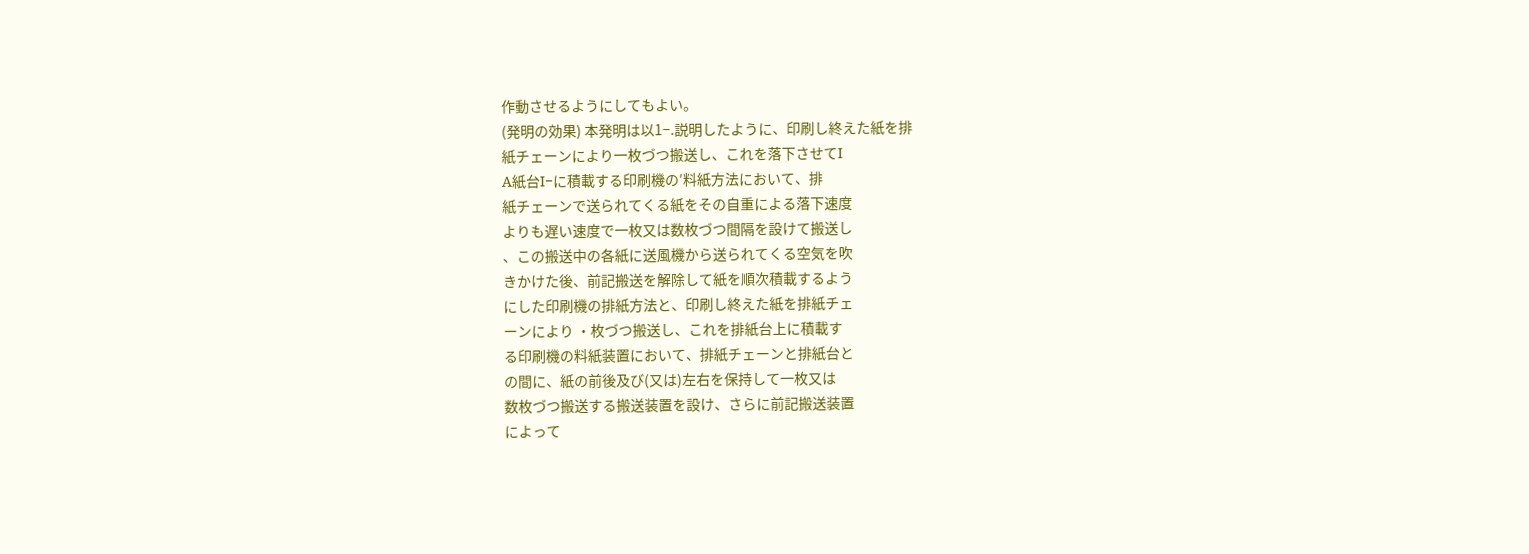作動させるようにしてもよい。
(発明の効果) 本発明は以1−.説明したように、印刷し終えた紙を排
紙チェーンにより一枚づつ搬送し、これを落下させてI
A紙台I−に積載する印刷機の′料紙方法において、排
紙チェーンで送られてくる紙をその自重による落下速度
よりも遅い速度で一枚又は数枚づつ間隔を設けて搬送し
、この搬送中の各紙に送風機から送られてくる空気を吹
きかけた後、前記搬送を解除して紙を順次積載するよう
にした印刷機の排紙方法と、印刷し終えた紙を排紙チェ
ーンにより ・枚づつ搬送し、これを排紙台上に積載す
る印刷機の料紙装置において、排紙チェーンと排紙台と
の間に、紙の前後及び(又は)左右を保持して一枚又は
数枚づつ搬送する搬送装置を設け、さらに前記搬送装置
によって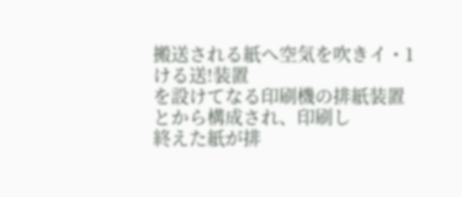搬送される紙へ空気を吹きイ・1ける送!装置
を設けてなる印刷機の排紙装置とから構成され、印刷し
終えた紙が排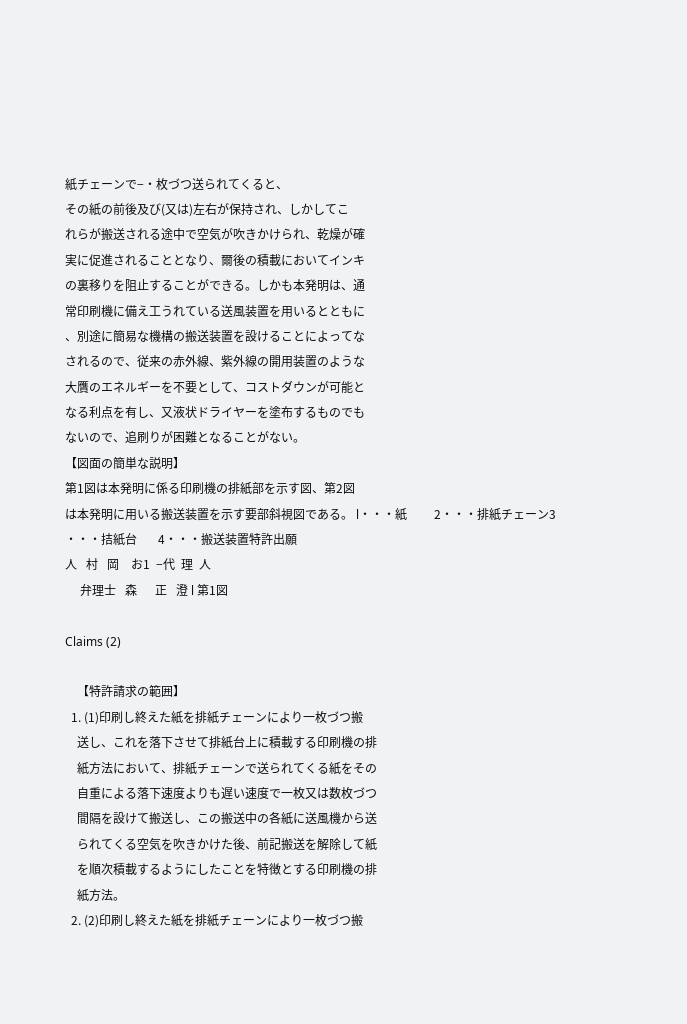紙チェーンで−・枚づつ送られてくると、
その紙の前後及び(又は)左右が保持され、しかしてこ
れらが搬送される途中で空気が吹きかけられ、乾燥が確
実に促進されることとなり、爾後の積載においてインキ
の裏移りを阻止することができる。しかも本発明は、通
常印刷機に備え工うれている送風装置を用いるとともに
、別途に簡易な機構の搬送装置を設けることによってな
されるので、従来の赤外線、紫外線の開用装置のような
大贋のエネルギーを不要として、コストダウンが可能と
なる利点を有し、又液状ドライヤーを塗布するものでも
ないので、追刷りが困難となることがない。
【図面の簡単な説明】
第1図は本発明に係る印刷機の排紙部を示す図、第2図
は本発明に用いる搬送装置を示す要部斜視図である。 l・・・紙         2・・・排紙チェーン3
・・・拮紙台       4・・・搬送装置特許出願
人   村   岡    お1  −代  理  人
     弁理士   森      正   澄 l 第1図

Claims (2)

    【特許請求の範囲】
  1. (1)印刷し終えた紙を排紙チェーンにより一枚づつ搬
    送し、これを落下させて排紙台上に積載する印刷機の排
    紙方法において、排紙チェーンで送られてくる紙をその
    自重による落下速度よりも遅い速度で一枚又は数枚づつ
    間隔を設けて搬送し、この搬送中の各紙に送風機から送
    られてくる空気を吹きかけた後、前記搬送を解除して紙
    を順次積載するようにしたことを特徴とする印刷機の排
    紙方法。
  2. (2)印刷し終えた紙を排紙チェーンにより一枚づつ搬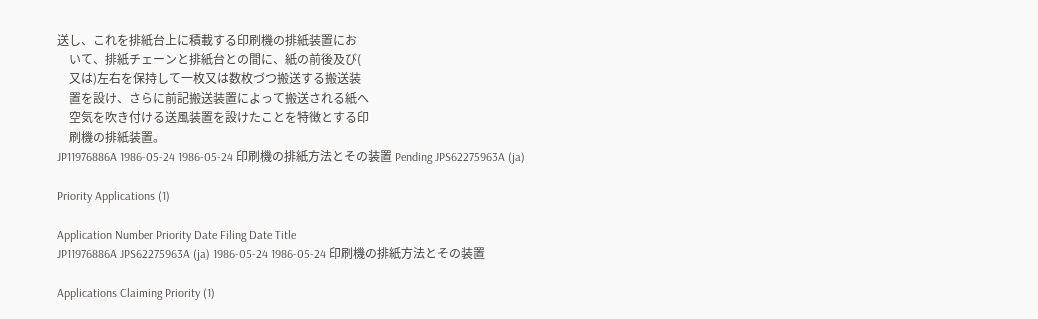送し、これを排紙台上に積載する印刷機の排紙装置にお
    いて、排紙チェーンと排紙台との間に、紙の前後及び(
    又は)左右を保持して一枚又は数枚づつ搬送する搬送装
    置を設け、さらに前記搬送装置によって搬送される紙へ
    空気を吹き付ける送風装置を設けたことを特徴とする印
    刷機の排紙装置。
JP11976886A 1986-05-24 1986-05-24 印刷機の排紙方法とその装置 Pending JPS62275963A (ja)

Priority Applications (1)

Application Number Priority Date Filing Date Title
JP11976886A JPS62275963A (ja) 1986-05-24 1986-05-24 印刷機の排紙方法とその装置

Applications Claiming Priority (1)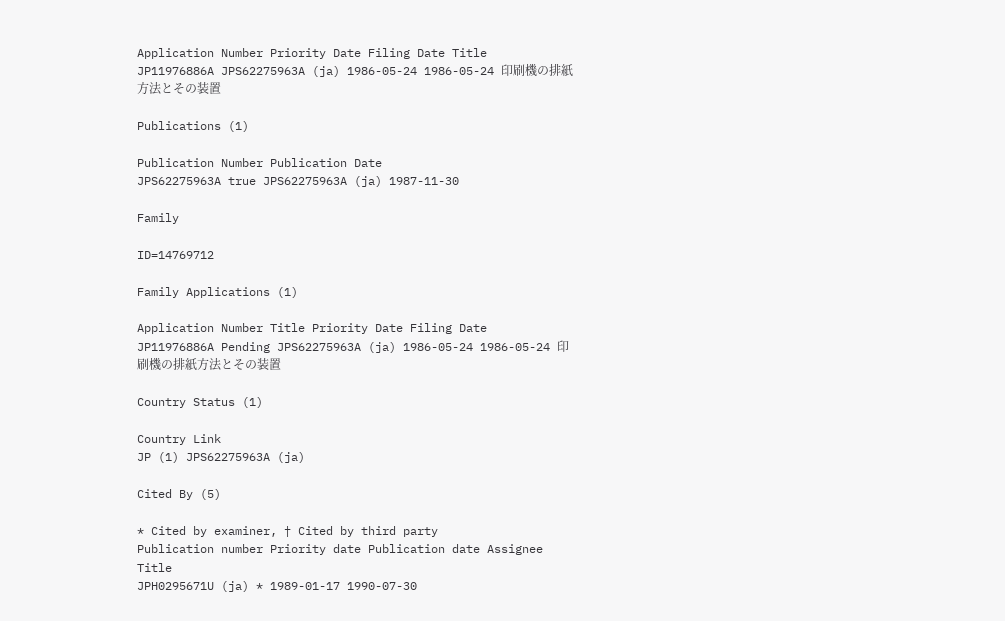Application Number Priority Date Filing Date Title
JP11976886A JPS62275963A (ja) 1986-05-24 1986-05-24 印刷機の排紙方法とその装置

Publications (1)

Publication Number Publication Date
JPS62275963A true JPS62275963A (ja) 1987-11-30

Family

ID=14769712

Family Applications (1)

Application Number Title Priority Date Filing Date
JP11976886A Pending JPS62275963A (ja) 1986-05-24 1986-05-24 印刷機の排紙方法とその装置

Country Status (1)

Country Link
JP (1) JPS62275963A (ja)

Cited By (5)

* Cited by examiner, † Cited by third party
Publication number Priority date Publication date Assignee Title
JPH0295671U (ja) * 1989-01-17 1990-07-30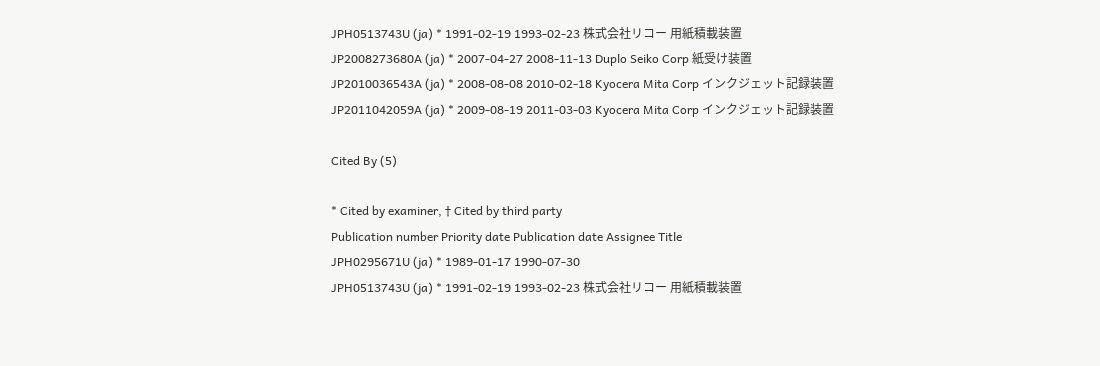JPH0513743U (ja) * 1991-02-19 1993-02-23 株式会社リコー 用紙積載装置
JP2008273680A (ja) * 2007-04-27 2008-11-13 Duplo Seiko Corp 紙受け装置
JP2010036543A (ja) * 2008-08-08 2010-02-18 Kyocera Mita Corp インクジェット記録装置
JP2011042059A (ja) * 2009-08-19 2011-03-03 Kyocera Mita Corp インクジェット記録装置

Cited By (5)

* Cited by examiner, † Cited by third party
Publication number Priority date Publication date Assignee Title
JPH0295671U (ja) * 1989-01-17 1990-07-30
JPH0513743U (ja) * 1991-02-19 1993-02-23 株式会社リコー 用紙積載装置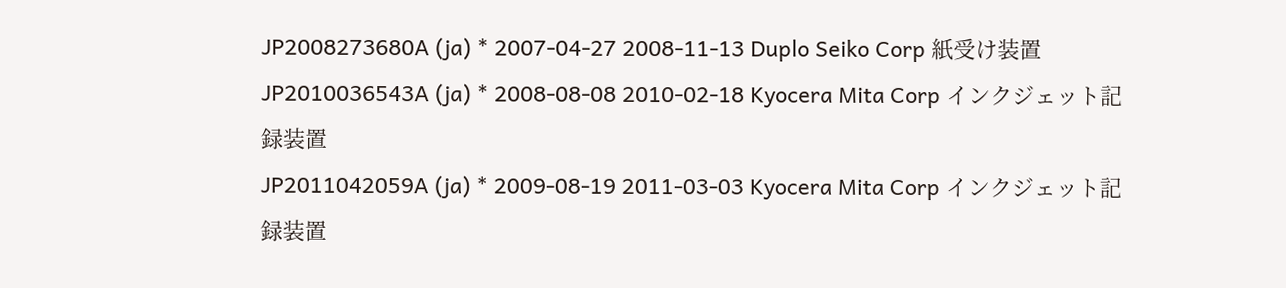JP2008273680A (ja) * 2007-04-27 2008-11-13 Duplo Seiko Corp 紙受け装置
JP2010036543A (ja) * 2008-08-08 2010-02-18 Kyocera Mita Corp インクジェット記録装置
JP2011042059A (ja) * 2009-08-19 2011-03-03 Kyocera Mita Corp インクジェット記録装置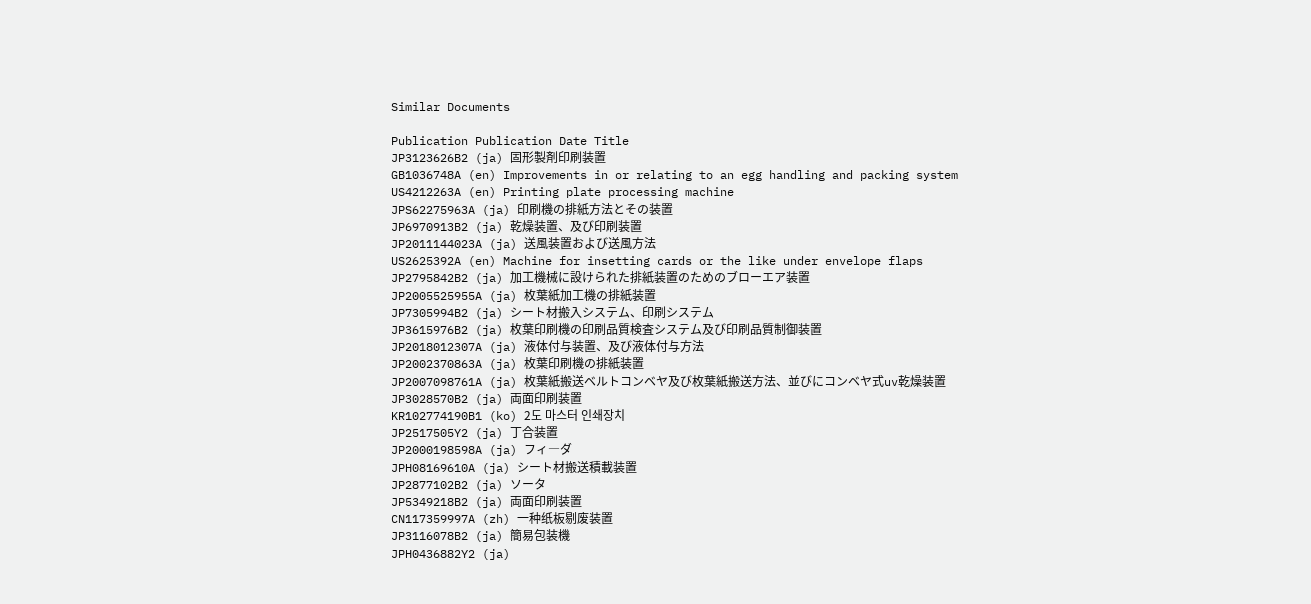Similar Documents

Publication Publication Date Title
JP3123626B2 (ja) 固形製剤印刷装置
GB1036748A (en) Improvements in or relating to an egg handling and packing system
US4212263A (en) Printing plate processing machine
JPS62275963A (ja) 印刷機の排紙方法とその装置
JP6970913B2 (ja) 乾燥装置、及び印刷装置
JP2011144023A (ja) 送風装置および送風方法
US2625392A (en) Machine for insetting cards or the like under envelope flaps
JP2795842B2 (ja) 加工機械に設けられた排紙装置のためのブローエア装置
JP2005525955A (ja) 枚葉紙加工機の排紙装置
JP7305994B2 (ja) シート材搬入システム、印刷システム
JP3615976B2 (ja) 枚葉印刷機の印刷品質検査システム及び印刷品質制御装置
JP2018012307A (ja) 液体付与装置、及び液体付与方法
JP2002370863A (ja) 枚葉印刷機の排紙装置
JP2007098761A (ja) 枚葉紙搬送ベルトコンベヤ及び枚葉紙搬送方法、並びにコンベヤ式uv乾燥装置
JP3028570B2 (ja) 両面印刷装置
KR102774190B1 (ko) 2도 마스터 인쇄장치
JP2517505Y2 (ja) 丁合装置
JP2000198598A (ja) フィ―ダ
JPH08169610A (ja) シート材搬送積載装置
JP2877102B2 (ja) ソータ
JP5349218B2 (ja) 両面印刷装置
CN117359997A (zh) 一种纸板剔废装置
JP3116078B2 (ja) 簡易包装機
JPH0436882Y2 (ja)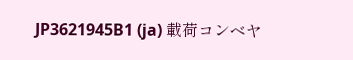JP3621945B1 (ja) 載荷コンベヤ